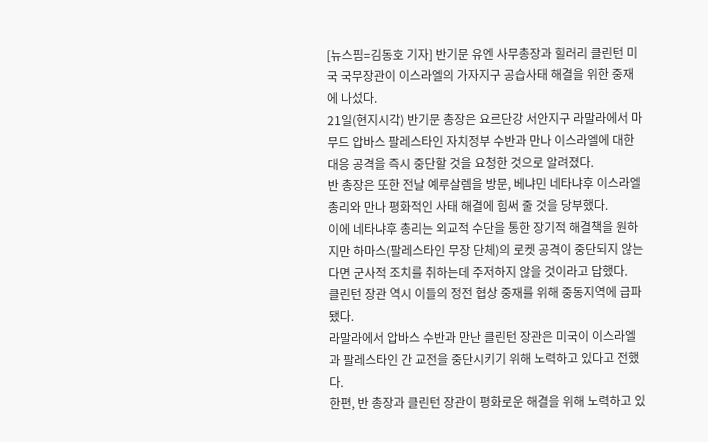[뉴스핌=김동호 기자] 반기문 유엔 사무총장과 힐러리 클린턴 미국 국무장관이 이스라엘의 가자지구 공습사태 해결을 위한 중재에 나섰다.
21일(현지시각) 반기문 총장은 요르단강 서안지구 라말라에서 마무드 압바스 팔레스타인 자치정부 수반과 만나 이스라엘에 대한 대응 공격을 즉시 중단할 것을 요청한 것으로 알려졌다.
반 총장은 또한 전날 예루살렘을 방문, 베냐민 네타냐후 이스라엘 총리와 만나 평화적인 사태 해결에 힘써 줄 것을 당부했다.
이에 네타냐후 총리는 외교적 수단을 통한 장기적 해결책을 원하지만 하마스(팔레스타인 무장 단체)의 로켓 공격이 중단되지 않는다면 군사적 조치를 취하는데 주저하지 않을 것이라고 답했다.
클린턴 장관 역시 이들의 정전 협상 중재를 위해 중동지역에 급파됐다.
라말라에서 압바스 수반과 만난 클린턴 장관은 미국이 이스라엘과 팔레스타인 간 교전을 중단시키기 위해 노력하고 있다고 전했다.
한편, 반 총장과 클린턴 장관이 평화로운 해결을 위해 노력하고 있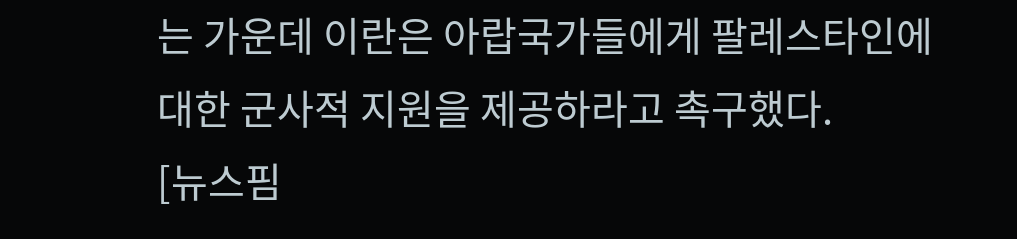는 가운데 이란은 아랍국가들에게 팔레스타인에 대한 군사적 지원을 제공하라고 촉구했다.
[뉴스핌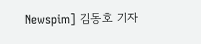Newspim] 김동호 기자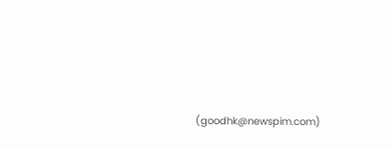(goodhk@newspim.com)